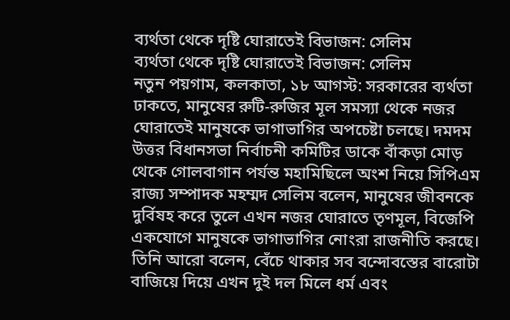ব্যর্থতা থেকে দৃষ্টি ঘোরাতেই বিভাজন: সেলিম
ব্যর্থতা থেকে দৃষ্টি ঘোরাতেই বিভাজন: সেলিম
নতুন পয়গাম, কলকাতা, ১৮ আগস্ট: সরকারের ব্যর্থতা ঢাকতে, মানুষের রুটি-রুজির মূল সমস্যা থেকে নজর ঘোরাতেই মানুষকে ভাগাভাগির অপচেষ্টা চলছে। দমদম উত্তর বিধানসভা নির্বাচনী কমিটির ডাকে বাঁকড়া মোড় থেকে গোলবাগান পর্যন্ত মহামিছিলে অংশ নিয়ে সিপিএম রাজ্য সম্পাদক মহম্মদ সেলিম বলেন, মানুষের জীবনকে দুর্বিষহ করে তুলে এখন নজর ঘোরাতে তৃণমূল, বিজেপি একযোগে মানুষকে ভাগাভাগির নোংরা রাজনীতি করছে। তিনি আরো বলেন, বেঁচে থাকার সব বন্দোবস্তের বারোটা বাজিয়ে দিয়ে এখন দুই দল মিলে ধর্ম এবং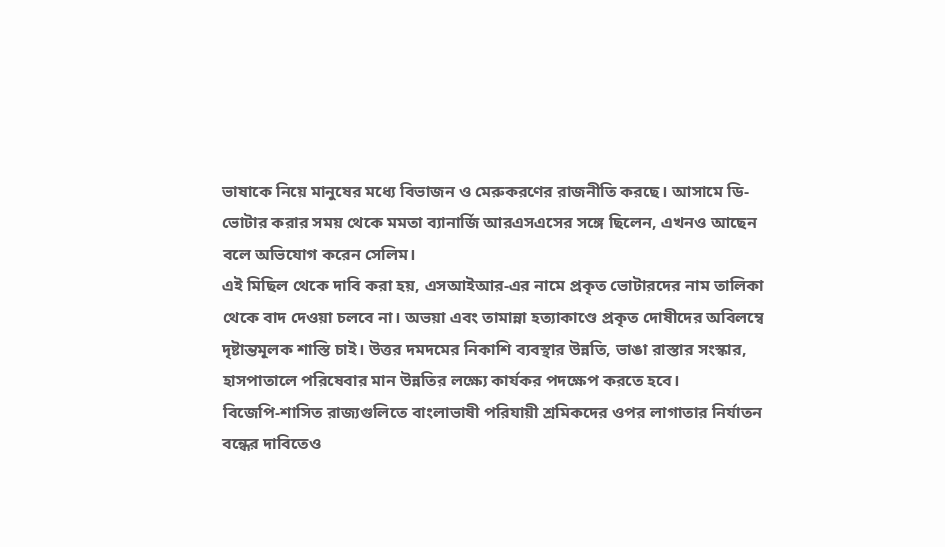ভাষাকে নিয়ে মানুষের মধ্যে বিভাজন ও মেরুকরণের রাজনীতি করছে। আসামে ডি-ভোটার করার সময় থেকে মমতা ব্যানার্জি আরএসএসের সঙ্গে ছিলেন, এখনও আছেন বলে অভিযোগ করেন সেলিম।
এই মিছিল থেকে দাবি করা হয়, এসআইআর-এর নামে প্রকৃত ভোটারদের নাম তালিকা থেকে বাদ দেওয়া চলবে না। অভয়া এবং তামান্না হত্যাকাণ্ডে প্রকৃত দোষীদের অবিলম্বে দৃষ্টান্তমূলক শাস্তি চাই। উত্তর দমদমের নিকাশি ব্যবস্থার উন্নতি, ভাঙা রাস্তার সংস্কার, হাসপাতালে পরিষেবার মান উন্নতির লক্ষ্যে কার্যকর পদক্ষেপ করতে হবে।
বিজেপি-শাসিত রাজ্যগুলিতে বাংলাভাষী পরিযায়ী শ্রমিকদের ওপর লাগাতার নির্যাতন বন্ধের দাবিতেও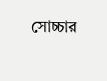সোচ্চার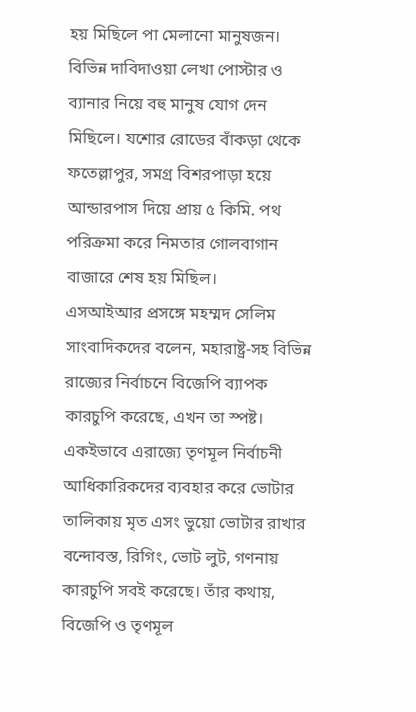হয় মিছিলে পা মেলানো মানুষজন। বিভিন্ন দাবিদাওয়া লেখা পোস্টার ও ব্যানার নিয়ে বহু মানুষ যোগ দেন মিছিলে। যশোর রোডের বাঁকড়া থেকে ফতেল্লাপুর, সমগ্র বিশরপাড়া হয়ে আন্ডারপাস দিয়ে প্রায় ৫ কিমি. পথ পরিক্রমা করে নিমতার গোলবাগান বাজারে শেষ হয় মিছিল।
এসআইআর প্রসঙ্গে মহম্মদ সেলিম সাংবাদিকদের বলেন, মহারাষ্ট্র-সহ বিভিন্ন রাজ্যের নির্বাচনে বিজেপি ব্যাপক কারচুপি করেছে, এখন তা স্পষ্ট। একইভাবে এরাজ্যে তৃণমূল নির্বাচনী আধিকারিকদের ব্যবহার করে ভোটার তালিকায় মৃত এসং ভুয়ো ভোটার রাখার বন্দোবস্ত, রিগিং, ভোট লুট, গণনায় কারচুপি সবই করেছে। তাঁর কথায়, বিজেপি ও তৃণমূল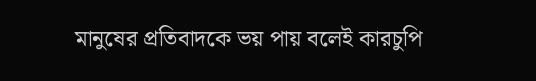মানুষের প্রতিবাদকে ভয় পায় বলেই কারচুপি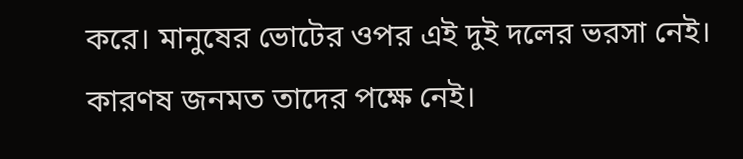করে। মানুষের ভোটের ওপর এই দুই দলের ভরসা নেই। কারণষ জনমত তাদের পক্ষে নেই।